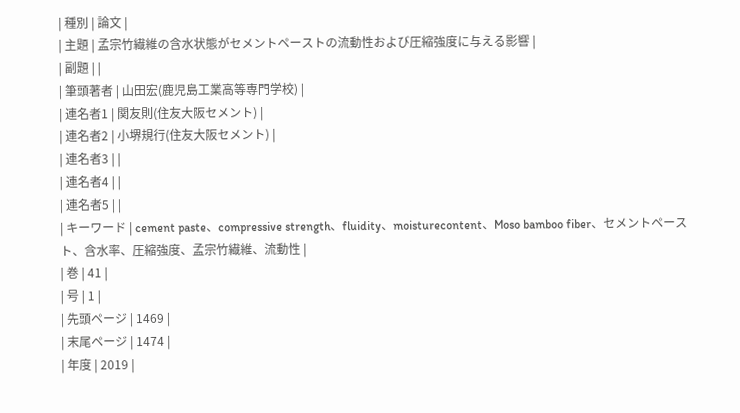| 種別 | 論文 |
| 主題 | 孟宗竹繊維の含水状態がセメントペーストの流動性および圧縮強度に与える影響 |
| 副題 | |
| 筆頭著者 | 山田宏(鹿児島工業高等専門学校) |
| 連名者1 | 関友則(住友大阪セメント) |
| 連名者2 | 小堺規行(住友大阪セメント) |
| 連名者3 | |
| 連名者4 | |
| 連名者5 | |
| キーワード | cement paste、compressive strength、fluidity、moisturecontent、Moso bamboo fiber、セメントペースト、含水率、圧縮強度、孟宗竹繊維、流動性 |
| 巻 | 41 |
| 号 | 1 |
| 先頭ページ | 1469 |
| 末尾ページ | 1474 |
| 年度 | 2019 |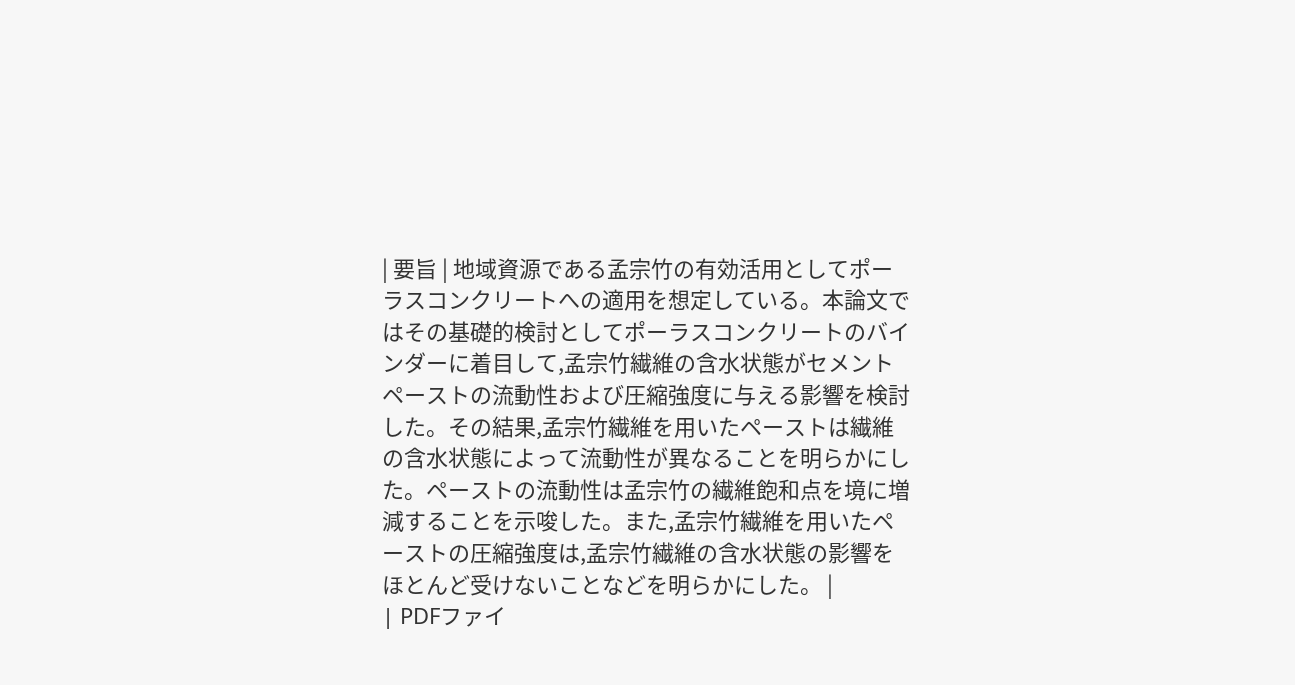| 要旨 | 地域資源である孟宗竹の有効活用としてポーラスコンクリートへの適用を想定している。本論文ではその基礎的検討としてポーラスコンクリートのバインダーに着目して,孟宗竹繊維の含水状態がセメントペーストの流動性および圧縮強度に与える影響を検討した。その結果,孟宗竹繊維を用いたペーストは繊維の含水状態によって流動性が異なることを明らかにした。ペーストの流動性は孟宗竹の繊維飽和点を境に増減することを示唆した。また,孟宗竹繊維を用いたペーストの圧縮強度は,孟宗竹繊維の含水状態の影響をほとんど受けないことなどを明らかにした。 |
| PDFファイ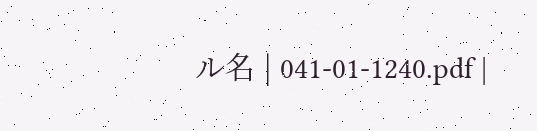ル名 | 041-01-1240.pdf |